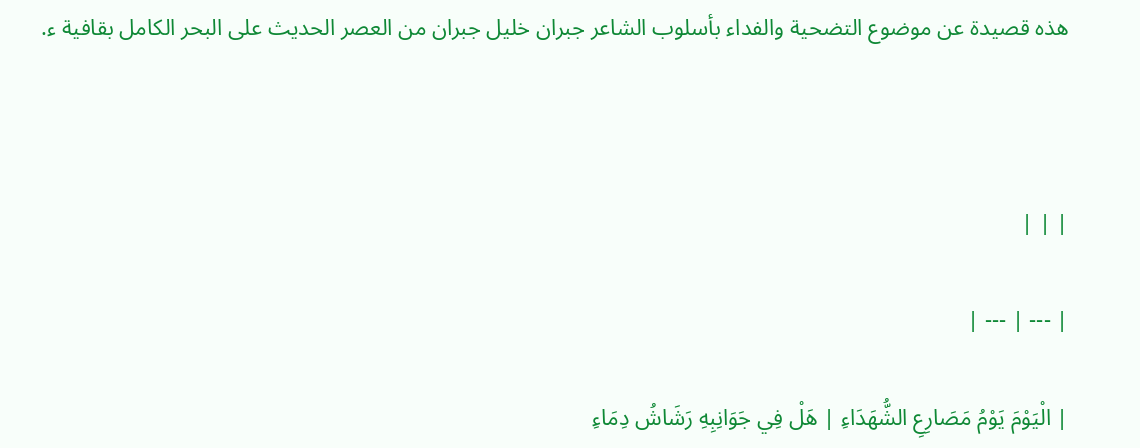هذه قصيدة عن موضوع التضحية والفداء بأسلوب الشاعر جبران خليل جبران من العصر الحديث على البحر الكامل بقافية ء.



| | |

| --- | --- |

| الْيَوْمَ يَوْمُ مَصَارِعِ الشُّهَدَاءِ | هَلْ فِي جَوَانِبِهِ رَشَاشُ دِمَاءِ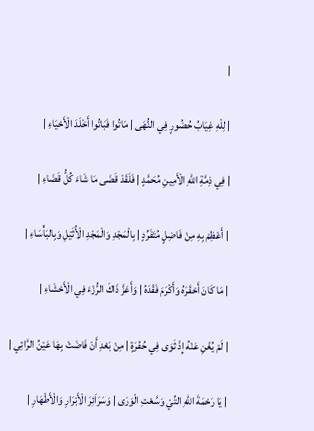|

| لِلْهِ غِيَابُ حُضُورٍ فِي النُّهَى | مَاتُوا فَبَاتُوا أَخْلَدَ الْأَحْيَاءِ |

| فِي ذِمَّةِ اللّهِ الْأَمِينِ مُحَمَّدٍ | فَلَقَدْ قَضَى مَا شَاءَ كُلُّ قَضَاءِ |

| أَعْظِمْ بِهِ مِنْ فَاضِلٍ مُتَفَرِّدٍ | بِالْمَجْدِ وَالْمَجْدِ الْأُثَيْلِ وَبِالبَأْسَاءِ |

| مَا كَانَ أَحْقَرَهُ وَأَكْرَمَ فَقْدَهُ | وَأَعَزَّ ذَاكَ الرُّزْءَ فِي الْأَحْشَاءِ |

| لَمْ يُغْنِ عَنْهُ إِذْ ثَوَى فِي حُفْرَةٍ | مِنْ بَعْدِ أَنْ فَاضَتْ بِهَا عَيْنُ الرَّائِي |

| يَا رَحْمَةَ اللّهِ التِّيْ وَسَّعْتِ الْوَرَى | وَسَرَاَئِرَ الْأَبْرَارِ وَالْأَطْهَارِ |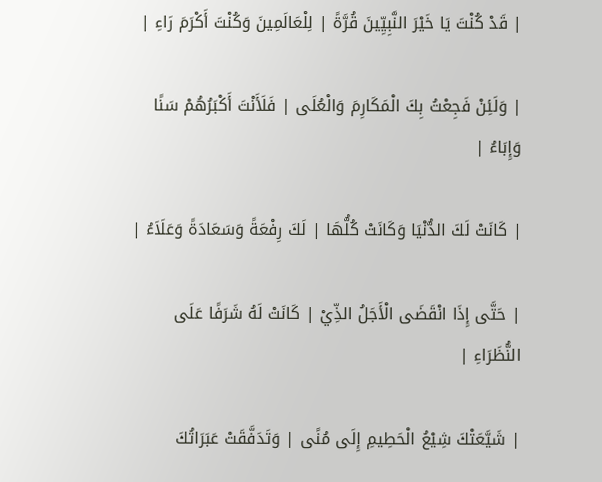| قَدْ كُنْتَ يَا خَيْرَ النَّبِيِّينَ قُرَّةً | لِلْعَالَمِينَ وَكُنْتَ أَكْرَمَ رَاءِ |

| وَلَئِنْ فَجِعْتُ بِكَ الْمَكَارِمَ وَالْعُلَى | فَلَأَنْتَ أَكْبَرُهُمْ سَنًا وَإِبَاءُ |

| كَانَتْ لَكَ الدُّنْيَا وَكَانَتْ كُلُّهَا | لَكَ رِفْعَةً وَسَعَادَةً وَعَلَاَءُ |

| حَتَّى إِذَا انْقَضَى الْأَجَلُ الذِّيْ | كَانَتْ لَهُ شَرَفًا عَلَى النُّظَرَاءِ |

| شَيَّعَتْكَ شِيْعُ الْحَطِيمِ إِلَى مُنًى | وَتَدَفَّقَتْ عَبَرَاتُكَ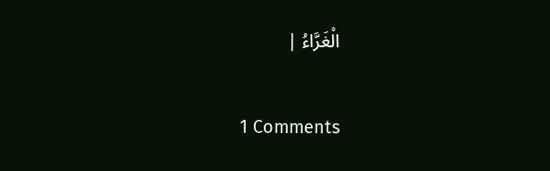الْغَرَّاءُ |

1 Comments